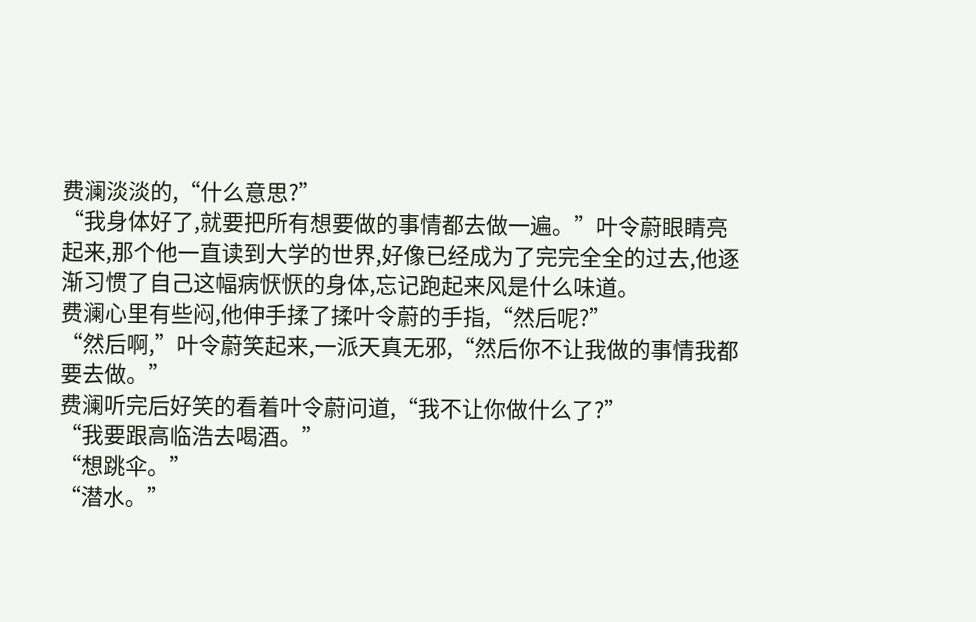费澜淡淡的,“什么意思?”
“我身体好了,就要把所有想要做的事情都去做一遍。”叶令蔚眼睛亮起来,那个他一直读到大学的世界,好像已经成为了完完全全的过去,他逐渐习惯了自己这幅病恹恹的身体,忘记跑起来风是什么味道。
费澜心里有些闷,他伸手揉了揉叶令蔚的手指,“然后呢?”
“然后啊,”叶令蔚笑起来,一派天真无邪,“然后你不让我做的事情我都要去做。”
费澜听完后好笑的看着叶令蔚问道,“我不让你做什么了?”
“我要跟高临浩去喝酒。”
“想跳伞。”
“潜水。”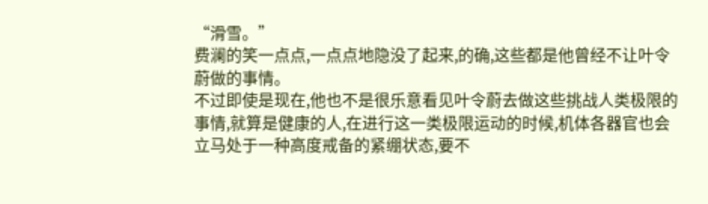“滑雪。”
费澜的笑一点点,一点点地隐没了起来,的确,这些都是他曾经不让叶令蔚做的事情。
不过即使是现在,他也不是很乐意看见叶令蔚去做这些挑战人类极限的事情,就算是健康的人,在进行这一类极限运动的时候,机体各器官也会立马处于一种高度戒备的紧绷状态,要不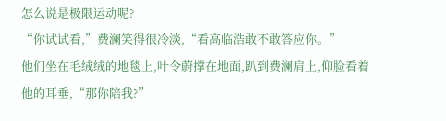怎么说是极限运动呢?
“你试试看,”费澜笑得很冷淡,“看高临浩敢不敢答应你。”
他们坐在毛绒绒的地毯上,叶令蔚撑在地面,趴到费澜肩上,仰脸看着他的耳垂,“那你陪我?”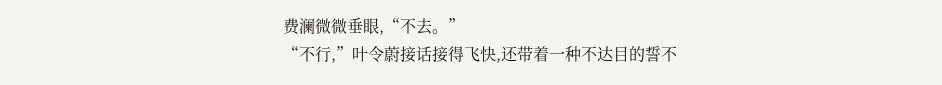费澜微微垂眼,“不去。”
“不行,”叶令蔚接话接得飞快,还带着一种不达目的誓不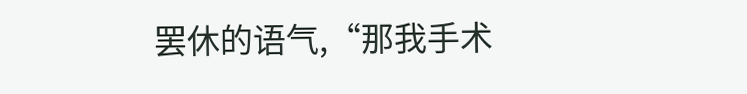罢休的语气,“那我手术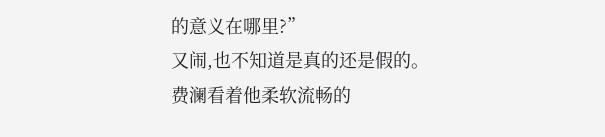的意义在哪里?”
又闹,也不知道是真的还是假的。
费澜看着他柔软流畅的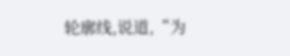轮廓线,说道,“为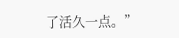了活久一点。”